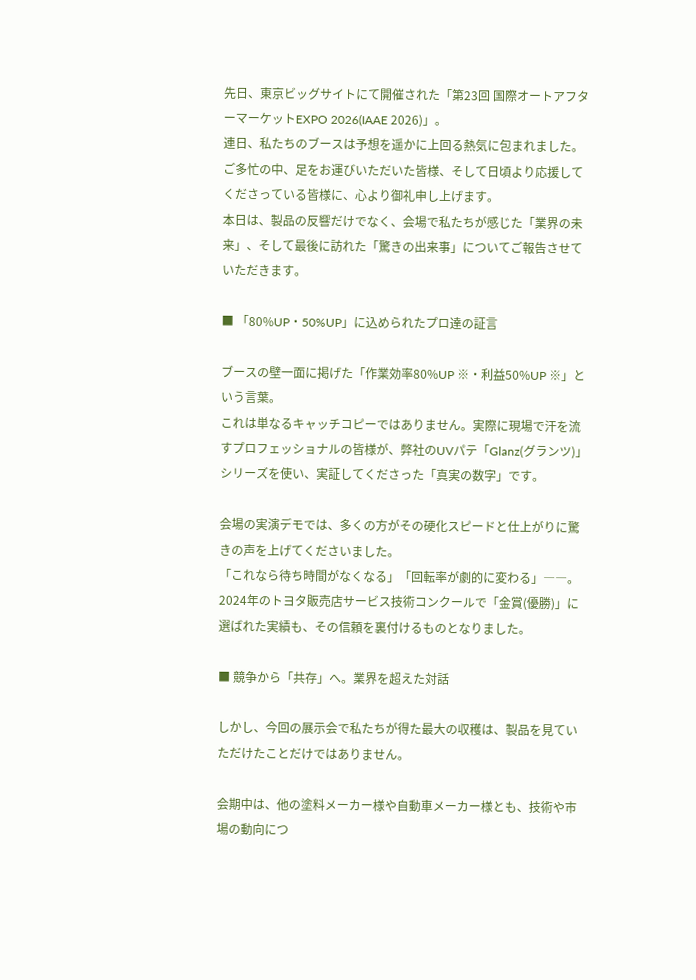先日、東京ビッグサイトにて開催された「第23回 国際オートアフターマーケットEXPO 2026(IAAE 2026)」。
連日、私たちのブースは予想を遥かに上回る熱気に包まれました。
ご多忙の中、足をお運びいただいた皆様、そして日頃より応援してくださっている皆様に、心より御礼申し上げます。
本日は、製品の反響だけでなく、会場で私たちが感じた「業界の未来」、そして最後に訪れた「驚きの出来事」についてご報告させていただきます。

■ 「80%UP・50%UP」に込められたプロ達の証言

ブースの壁一面に掲げた「作業効率80%UP ※・利益50%UP ※」という言葉。
これは単なるキャッチコピーではありません。実際に現場で汗を流すプロフェッショナルの皆様が、弊社のUVパテ「Glanz(グランツ)」シリーズを使い、実証してくださった「真実の数字」です。

会場の実演デモでは、多くの方がその硬化スピードと仕上がりに驚きの声を上げてくださいました。
「これなら待ち時間がなくなる」「回転率が劇的に変わる」――。
2024年のトヨタ販売店サービス技術コンクールで「金賞(優勝)」に選ばれた実績も、その信頼を裏付けるものとなりました。

■ 競争から「共存」へ。業界を超えた対話

しかし、今回の展示会で私たちが得た最大の収穫は、製品を見ていただけたことだけではありません。

会期中は、他の塗料メーカー様や自動車メーカー様とも、技術や市場の動向につ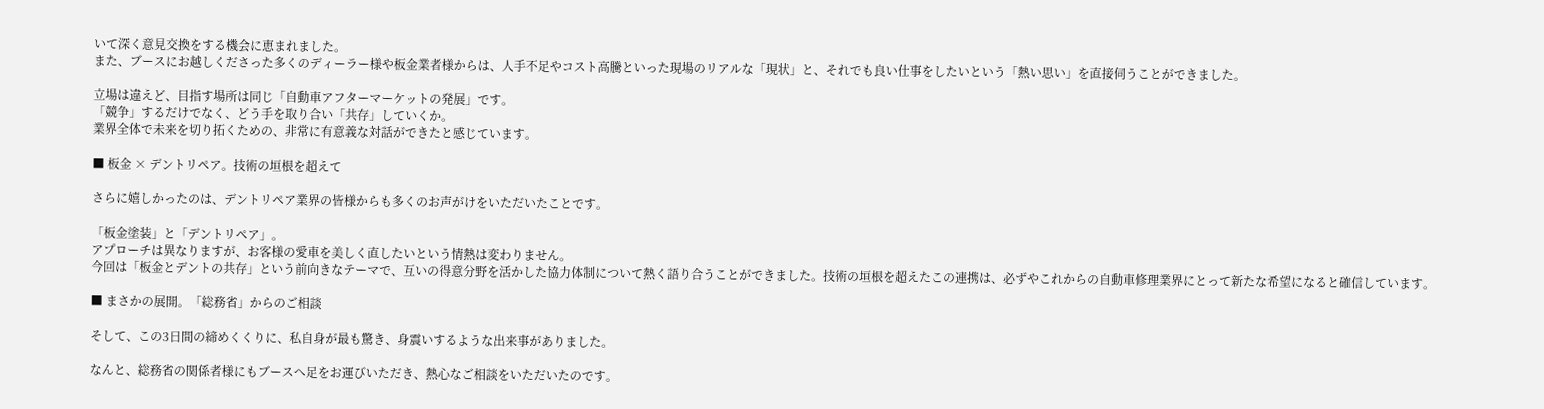いて深く意見交換をする機会に恵まれました。
また、ブースにお越しくださった多くのディーラー様や板金業者様からは、人手不足やコスト高騰といった現場のリアルな「現状」と、それでも良い仕事をしたいという「熱い思い」を直接伺うことができました。

立場は違えど、目指す場所は同じ「自動車アフターマーケットの発展」です。
「競争」するだけでなく、どう手を取り合い「共存」していくか。
業界全体で未来を切り拓くための、非常に有意義な対話ができたと感じています。

■ 板金 × デントリペア。技術の垣根を超えて

さらに嬉しかったのは、デントリペア業界の皆様からも多くのお声がけをいただいたことです。

「板金塗装」と「デントリペア」。
アプローチは異なりますが、お客様の愛車を美しく直したいという情熱は変わりません。
今回は「板金とデントの共存」という前向きなテーマで、互いの得意分野を活かした協力体制について熱く語り合うことができました。技術の垣根を超えたこの連携は、必ずやこれからの自動車修理業界にとって新たな希望になると確信しています。

■ まさかの展開。「総務省」からのご相談

そして、この3日間の締めくくりに、私自身が最も驚き、身震いするような出来事がありました。

なんと、総務省の関係者様にもブースへ足をお運びいただき、熱心なご相談をいただいたのです。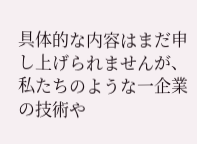具体的な内容はまだ申し上げられませんが、私たちのような一企業の技術や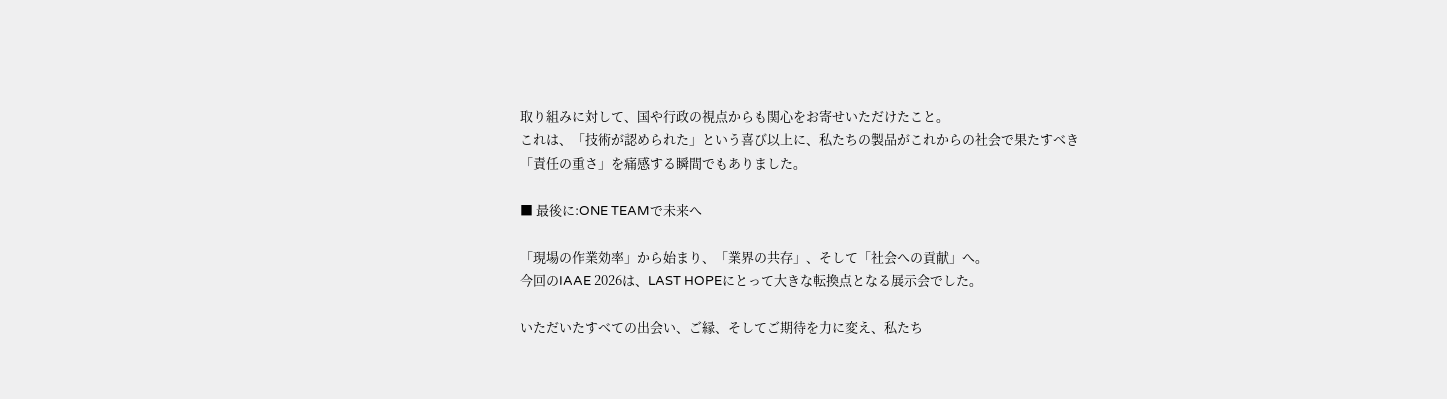取り組みに対して、国や行政の視点からも関心をお寄せいただけたこと。
これは、「技術が認められた」という喜び以上に、私たちの製品がこれからの社会で果たすべき「責任の重さ」を痛感する瞬間でもありました。

■ 最後に:ONE TEAMで未来へ

「現場の作業効率」から始まり、「業界の共存」、そして「社会への貢献」へ。
今回のIAAE 2026は、LAST HOPEにとって大きな転換点となる展示会でした。

いただいたすべての出会い、ご縁、そしてご期待を力に変え、私たち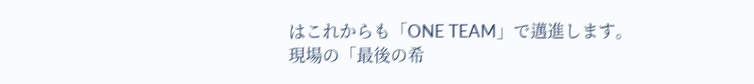はこれからも「ONE TEAM」で邁進します。
現場の「最後の希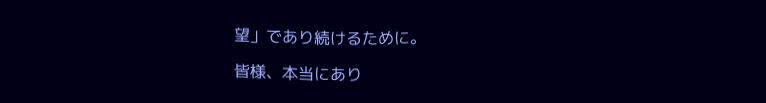望」であり続けるために。

皆様、本当にあり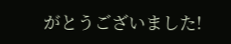がとうございました!